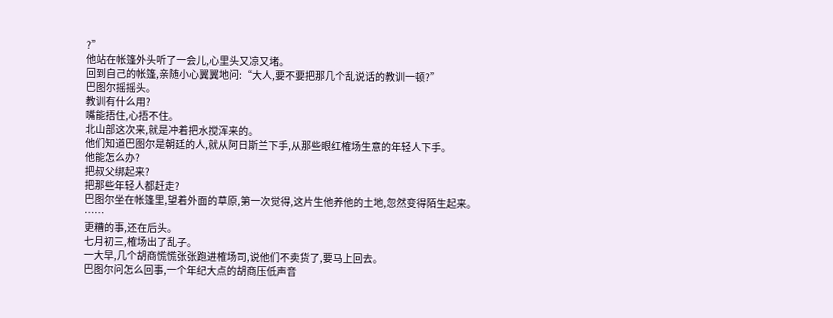?”
他站在帐篷外头听了一会儿,心里头又凉又堵。
回到自己的帐篷,亲随小心翼翼地问:“大人,要不要把那几个乱说话的教训一顿?”
巴图尔摇摇头。
教训有什么用?
嘴能捂住,心捂不住。
北山部这次来,就是冲着把水搅浑来的。
他们知道巴图尔是朝廷的人,就从阿日斯兰下手,从那些眼红榷场生意的年轻人下手。
他能怎么办?
把叔父绑起来?
把那些年轻人都赶走?
巴图尔坐在帐篷里,望着外面的草原,第一次觉得,这片生他养他的土地,忽然变得陌生起来。
……
更糟的事,还在后头。
七月初三,榷场出了乱子。
一大早,几个胡商慌慌张张跑进榷场司,说他们不卖货了,要马上回去。
巴图尔问怎么回事,一个年纪大点的胡商压低声音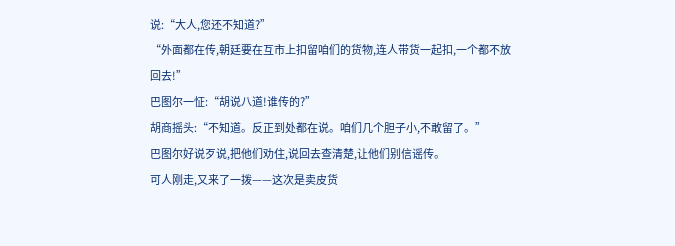说:“大人,您还不知道?”
“外面都在传,朝廷要在互市上扣留咱们的货物,连人带货一起扣,一个都不放回去!”
巴图尔一怔:“胡说八道!谁传的?”
胡商摇头:“不知道。反正到处都在说。咱们几个胆子小,不敢留了。”
巴图尔好说歹说,把他们劝住,说回去查清楚,让他们别信谣传。
可人刚走,又来了一拨——这次是卖皮货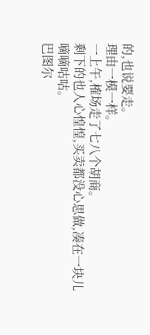的,也说要走。
理由一模一样。
一上午,榷场走了七八个胡商。
剩下的也人心惶惶,买卖都没心思做,凑在一块儿嘀嘀咕咕。
巴图尔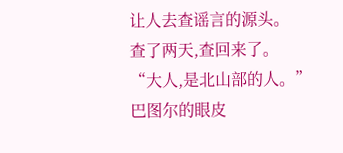让人去查谣言的源头。
查了两天,查回来了。
“大人,是北山部的人。”
巴图尔的眼皮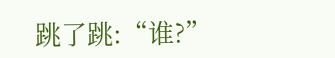跳了跳:“谁?”